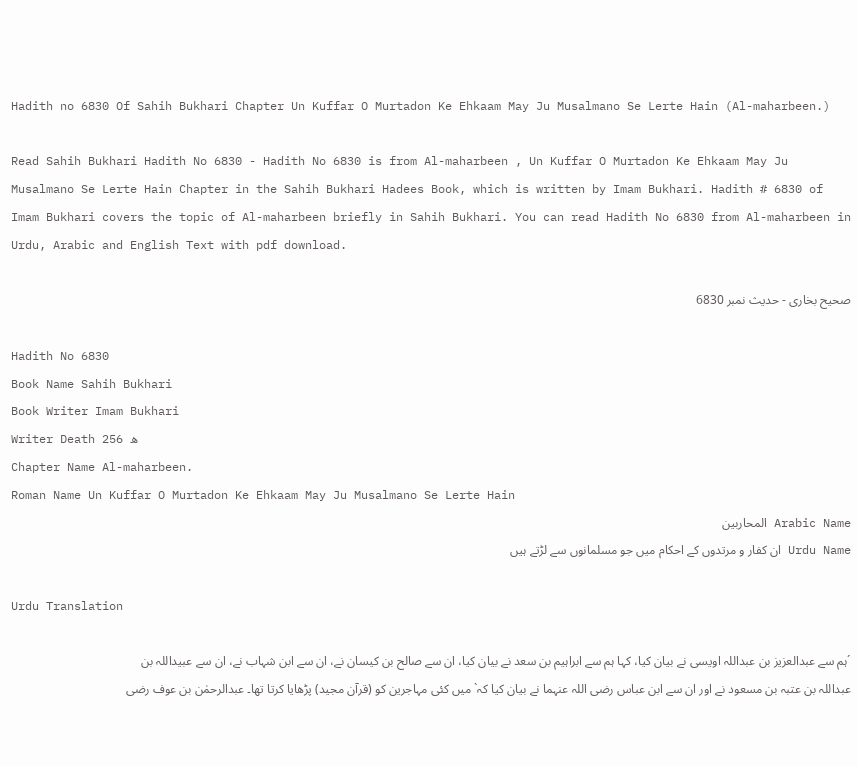Hadith no 6830 Of Sahih Bukhari Chapter Un Kuffar O Murtadon Ke Ehkaam May Ju Musalmano Se Lerte Hain (Al-maharbeen.)

Read Sahih Bukhari Hadith No 6830 - Hadith No 6830 is from Al-maharbeen , Un Kuffar O Murtadon Ke Ehkaam May Ju Musalmano Se Lerte Hain Chapter in the Sahih Bukhari Hadees Book, which is written by Imam Bukhari. Hadith # 6830 of Imam Bukhari covers the topic of Al-maharbeen briefly in Sahih Bukhari. You can read Hadith No 6830 from Al-maharbeen in Urdu, Arabic and English Text with pdf download.

صحیح بخاری - حدیث نمبر 6830

Hadith No 6830
Book Name Sahih Bukhari
Book Writer Imam Bukhari
Writer Death 256 ھ
Chapter Name Al-maharbeen.
Roman Name Un Kuffar O Murtadon Ke Ehkaam May Ju Musalmano Se Lerte Hain
Arabic Name المحاربين
Urdu Name ان کفار و مرتدوں کے احکام میں جو مسلمانوں سے لڑتے ہیں

Urdu Translation

´ہم سے عبدالعزیز بن عبداللہ اویسی نے بیان کیا، کہا ہم سے ابراہیم بن سعد نے بیان کیا، ان سے صالح بن کیسان نے، ان سے ابن شہاب نے، ان سے عبیداللہ بن عبداللہ بن عتبہ بن مسعود نے اور ان سے ابن عباس رضی اللہ عنہما نے بیان کیا کہ` میں کئی مہاجرین کو (قرآن مجید) پڑھایا کرتا تھا۔ عبدالرحمٰن بن عوف رضی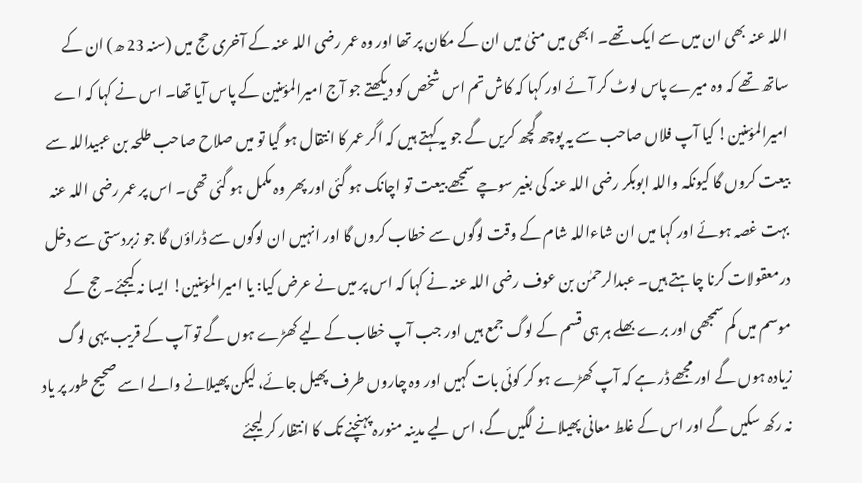اللہ عنہ بھی ان میں سے ایک تھے۔ ابھی میں منیٰ میں ان کے مکان پر تھا اور وہ عمر رضی اللہ عنہ کے آخری حج میں (سنہ 23 ھ) ان کے ساتھ تھے کہ وہ میرے پاس لوٹ کر آئے اور کہا کہ کاش تم اس شخص کو دیکھتے جو آج امیرالمؤمنین کے پاس آیا تھا۔ اس نے کہا کہ اے امیرالمؤمنین! کیا آپ فلاں صاحب سے یہ پوچھ گچھ کریں گے جو یہ کہتے ہیں کہ اگر عمر کا انتقال ہو گیا تو میں صلاح صاحب طلحہ بن عبیداللہ سے بیعت کروں گا کیونکہ واللہ ابوبکر رضی اللہ عنہ کی بغیر سوچے سمجھے بیعت تو اچانک ہو گئی اور پھر وہ مکمل ہو گئی تھی۔ اس پر عمر رضی اللہ عنہ بہت غصہ ہوئے اور کہا میں ان شاءاللہ شام کے وقت لوگوں سے خطاب کروں گا اور انہیں ان لوگوں سے ڈراؤں گا جو زبردستی سے دخل درمعقولات کرنا چاہتے ہیں۔ عبدالرحمٰن بن عوف رضی اللہ عنہ نے کہا کہ اس پر میں نے عرض کیا: یا امیرالمؤمنین! ایسا نہ کیجئے۔ حج کے موسم میں کم سمجھی اور برے بھلے ہر ہی قسم کے لوگ جمع ہیں اور جب آپ خطاب کے لیے کھڑے ہوں گے تو آپ کے قریب یہی لوگ زیادہ ہوں گے اور مجھے ڈر ہے کہ آپ کھڑے ہو کر کوئی بات کہیں اور وہ چاروں طرف پھیل جائے، لیکن پھیلانے والے اسے صحیح طور پر یاد نہ رکھ سکیں گے اور اس کے غلط معانی پھیلانے لگیں گے، اس لیے مدینہ منورہ پہنچنے تک کا انتظار کر لیجئے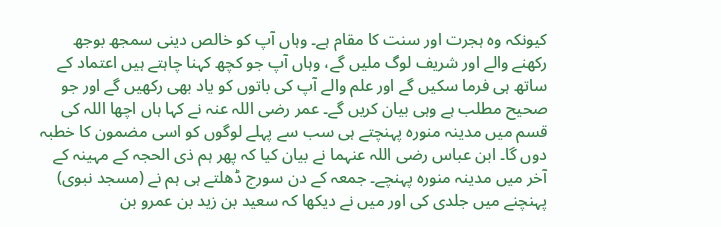کیونکہ وہ ہجرت اور سنت کا مقام ہے۔ وہاں آپ کو خالص دینی سمجھ بوجھ رکھنے والے اور شریف لوگ ملیں گے، وہاں آپ جو کچھ کہنا چاہتے ہیں اعتماد کے ساتھ ہی فرما سکیں گے اور علم والے آپ کی باتوں کو یاد بھی رکھیں گے اور جو صحیح مطلب ہے وہی بیان کریں گے۔ عمر رضی اللہ عنہ نے کہا ہاں اچھا اللہ کی قسم میں مدینہ منورہ پہنچتے ہی سب سے پہلے لوگوں کو اسی مضمون کا خطبہ دوں گا۔ ابن عباس رضی اللہ عنہما نے بیان کیا کہ پھر ہم ذی الحجہ کے مہینہ کے آخر میں مدینہ منورہ پہنچے۔ جمعہ کے دن سورج ڈھلتے ہی ہم نے (مسجد نبوی) پہنچنے میں جلدی کی اور میں نے دیکھا کہ سعید بن زید بن عمرو بن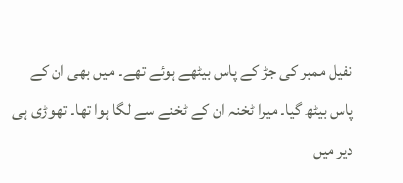نفیل ممبر کی جڑ کے پاس بیٹھے ہوئے تھے۔ میں بھی ان کے پاس بیٹھ گیا۔ میرا ٹخنہ ان کے ٹخنے سے لگا ہوا تھا۔ تھوڑی ہی دیر میں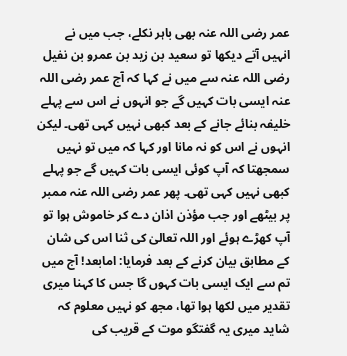عمر رضی اللہ عنہ بھی باہر نکلے، جب میں نے انہیں آتے دیکھا تو سعید بن زید بن عمرو بن نفیل رضی اللہ عنہ سے میں نے کہا کہ آج عمر رضی اللہ عنہ ایسی بات کہیں گے جو انہوں نے اس سے پہلے خلیفہ بنائے جانے کے بعد کبھی نہیں کہی تھی۔ لیکن انہوں نے اس کو نہ مانا اور کہا کہ میں تو نہیں سمجھتا کہ آپ کوئی ایسی بات کہیں گے جو پہلے کبھی نہیں کہی تھی۔ پھر عمر رضی اللہ عنہ ممبر پر بیٹھے اور جب مؤذن اذان دے کر خاموش ہوا تو آپ کھڑے ہوئے اور اللہ تعالیٰ کی ثنا اس کی شان کے مطابق بیان کرنے کے بعد فرمایا: امابعد! آج میں تم سے ایک ایسی بات کہوں گا جس کا کہنا میری تقدیر میں لکھا ہوا تھا، مجھ کو نہیں معلوم کہ شاید میری یہ گفتگو موت کے قریب کی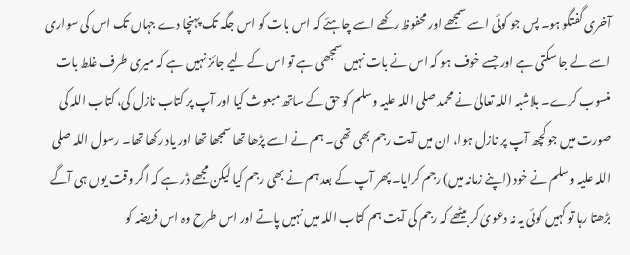آخری گفتگو ہو۔ پس جو کوئی اسے سمجھے اور محفوظ رکھے اسے چاہئے کہ اس بات کو اس جگہ تک پہنچا دے جہاں تک اس کی سواری اسے لے جا سکتی ہے اور جسے خوف ہو کہ اس نے بات نہیں سمجھی ہے تو اس کے لیے جائز نہیں ہے کہ میری طرف غلط بات منسوب کرے۔ بلاشبہ اللہ تعالیٰ نے محمد صلی اللہ علیہ وسلم کو حق کے ساتھ مبعوث کیا اور آپ پر کتاب نازل کی، کتاب اللہ کی صورت میں جو کچھ آپ پر نازل ہوا، ان میں آیت رجم بھی تھی۔ ہم نے اسے پڑھا تھا سمجھا تھا اور یاد رکھا تھا۔ رسول اللہ صلی اللہ علیہ وسلم نے خود (اپنے زمانہ میں) رجم کرایا۔ پھر آپ کے بعد ہم نے بھی رجم کیا لیکن مجھے ڈر ہے کہ اگر وقت یوں ہی آگے بڑھتا رہا تو کہیں کوئی یہ نہ دعویٰ کر بیٹھے کہ رجم کی آیت ہم کتاب اللہ میں نہیں پاتے اور اس طرح وہ اس فریضہ کو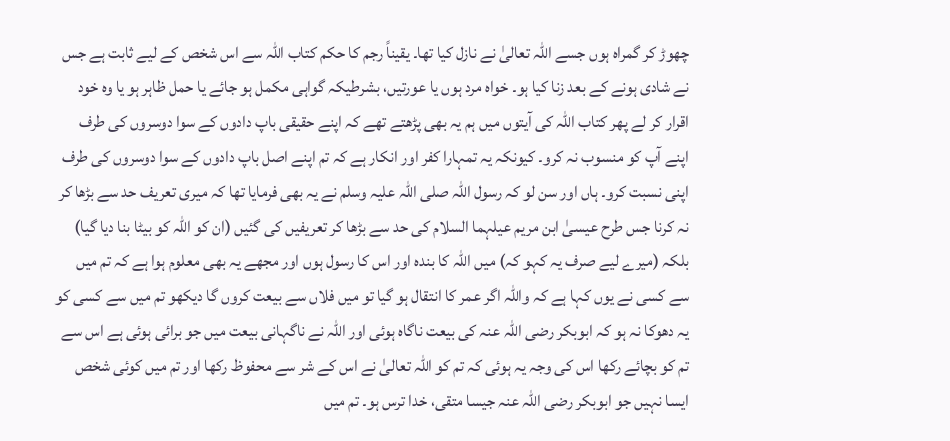چھوڑ کر گمراہ ہوں جسے اللہ تعالیٰ نے نازل کیا تھا۔ یقیناً رجم کا حکم کتاب اللہ سے اس شخص کے لیے ثابت ہے جس نے شادی ہونے کے بعد زنا کیا ہو۔ خواہ مرد ہوں یا عورتیں، بشرطیکہ گواہی مکمل ہو جائے یا حمل ظاہر ہو یا وہ خود اقرار کر لے پھر کتاب اللہ کی آیتوں میں ہم یہ بھی پڑھتے تھے کہ اپنے حقیقی باپ دادوں کے سوا دوسروں کی طرف اپنے آپ کو منسوب نہ کرو۔ کیونکہ یہ تمہارا کفر اور انکار ہے کہ تم اپنے اصل باپ دادوں کے سوا دوسروں کی طرف اپنی نسبت کرو۔ ہاں اور سن لو کہ رسول اللہ صلی اللہ علیہ وسلم نے یہ بھی فرمایا تھا کہ میری تعریف حد سے بڑھا کر نہ کرنا جس طرح عیسیٰ ابن مریم عیلہما السلام کی حد سے بڑھا کر تعریفیں کی گئیں (ان کو اللہ کو بیٹا بنا دیا گیا) بلکہ (میرے لیے صرف یہ کہو کہ) میں اللہ کا بندہ اور اس کا رسول ہوں اور مجھے یہ بھی معلوم ہوا ہے کہ تم میں سے کسی نے یوں کہا ہے کہ واللہ اگر عمر کا انتقال ہو گیا تو میں فلاں سے بیعت کروں گا دیکھو تم میں سے کسی کو یہ دھوکا نہ ہو کہ ابوبکر رضی اللہ عنہ کی بیعت ناگاہ ہوئی اور اللہ نے ناگہانی بیعت میں جو برائی ہوئی ہے اس سے تم کو بچائے رکھا اس کی وجہ یہ ہوئی کہ تم کو اللہ تعالیٰ نے اس کے شر سے محفوظ رکھا اور تم میں کوئی شخص ایسا نہیں جو ابوبکر رضی اللہ عنہ جیسا متقی، خدا ترس ہو۔ تم میں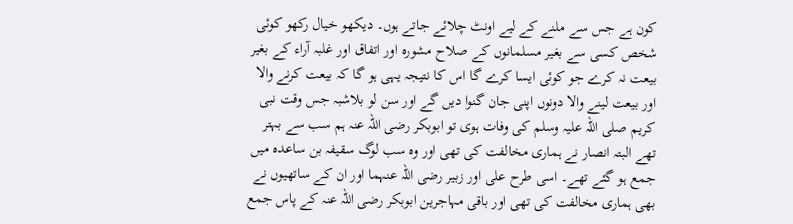کون ہے جس سے ملنے کے لیے اونٹ چلائے جاتے ہوں۔ دیکھو خیال رکھو کوئی شخص کسی سے بغیر مسلمانوں کے صلاح مشورہ اور اتفاق اور غلبہ آراء کے بغیر بیعت نہ کرے جو کوئی ایسا کرے گا اس کا نتیجہ یہی ہو گا کہ بیعت کرنے والا اور بیعت لینے والا دونوں اپنی جان گنوا دیں گے اور سن لو بلاشبہ جس وقت نبی کریم صلی اللہ علیہ وسلم کی وفات ہوی تو ابوبکر رضی اللہ عنہ ہم سب سے بہتر تھے البتہ انصار نے ہماری مخالفت کی تھی اور وہ سب لوگ سقیفہ بن ساعدہ میں جمع ہو گئے تھے۔ اسی طرح علی اور زبیر رضی اللہ عنہما اور ان کے ساتھیوں نے بھی ہماری مخالفت کی تھی اور باقی مہاجرین ابوبکر رضی اللہ عنہ کے پاس جمع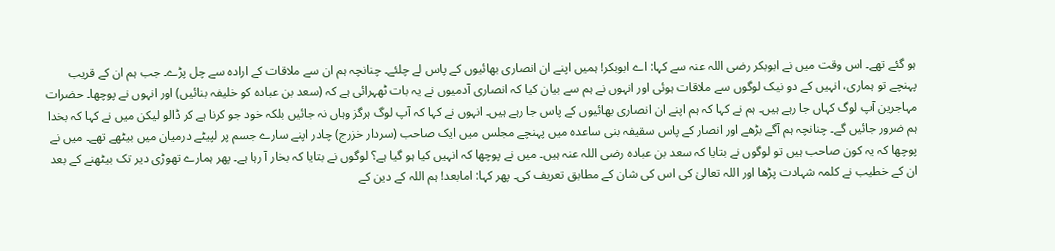ہو گئے تھے۔ اس وقت میں نے ابوبکر رضی اللہ عنہ سے کہا: اے ابوبکر! ہمیں اپنے ان انصاری بھائیوں کے پاس لے چلئے۔ چنانچہ ہم ان سے ملاقات کے ارادہ سے چل پڑے۔ جب ہم ان کے قریب پہنچے تو ہماری، انہیں کے دو نیک لوگوں سے ملاقات ہوئی اور انہوں نے ہم سے بیان کیا کہ انصاری آدمیوں نے یہ بات ٹھہرائی ہے کہ (سعد بن عبادہ کو خلیفہ بنائیں) اور انہوں نے پوچھا۔ حضرات مہاجرین آپ لوگ کہاں جا رہے ہیں۔ ہم نے کہا کہ ہم اپنے ان انصاری بھائیوں کے پاس جا رہے ہیں۔ انہوں نے کہا کہ آپ لوگ ہرگز وہاں نہ جائیں بلکہ خود جو کرنا ہے کر ڈالو لیکن میں نے کہا کہ بخدا ہم ضرور جائیں گے۔ چنانچہ ہم آگے بڑھے اور انصار کے پاس سقیفہ بنی ساعدہ میں پہنچے مجلس میں ایک صاحب (سردار خزرج) چادر اپنے سارے جسم پر لپیٹے درمیان میں بیٹھے تھے۔ میں نے پوچھا کہ یہ کون صاحب ہیں تو لوگوں نے بتایا کہ سعد بن عبادہ رضی اللہ عنہ ہیں۔ میں نے پوچھا کہ انہیں کیا ہو گیا ہے؟ لوگوں نے بتایا کہ بخار آ رہا ہے۔ پھر ہمارے تھوڑی دیر تک بیٹھنے کے بعد ان کے خطیب نے کلمہ شہادت پڑھا اور اللہ تعالیٰ کی اس کی شان کے مطابق تعریف کی۔ پھر کہا: امابعد! ہم اللہ کے دین کے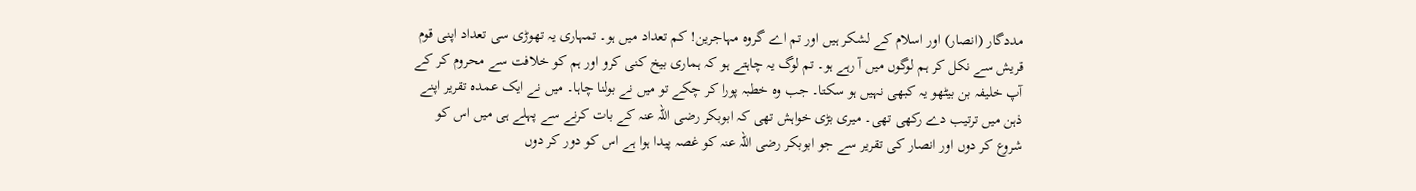مددگار (انصار) اور اسلام کے لشکر ہیں اور تم اے گروہ مہاجرین! کم تعداد میں ہو۔ تمہاری یہ تھوڑی سی تعداد اپنی قوم قریش سے نکل کر ہم لوگوں میں آ رہے ہو۔ تم لوگ یہ چاہتے ہو کہ ہماری بیخ کنی کرو اور ہم کو خلافت سے محروم کر کے آپ خلیفہ بن بیٹھو یہ کبھی نہیں ہو سکتا۔ جب وہ خطبہ پورا کر چکے تو میں نے بولنا چاہا۔ میں نے ایک عمدہ تقریر اپنے ذہن میں ترتیب دے رکھی تھی۔ میری بڑی خواہش تھی کہ ابوبکر رضی اللہ عنہ کے بات کرنے سے پہلے ہی میں اس کو شروع کر دوں اور انصار کی تقریر سے جو ابوبکر رضی اللہ عنہ کو غصہ پیدا ہوا ہے اس کو دور کر دوں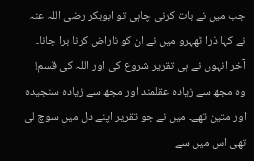جب میں نے بات کرنی چاہی تو ابوبکر رضی اللہ عنہ نے کہا ذرا ٹھہرو میں نے ان کو ناراض کرنا برا جانا۔ آخر انہوں نے ہی تقریر شروع کی اور اللہ کی قسم! وہ مجھ سے زیادہ عقلمند اور مجھ سے زیادہ سنجیدہ اور متین تھے۔ میں نے جو تقریر اپنے دل میں سوچ لی تھی اس میں سے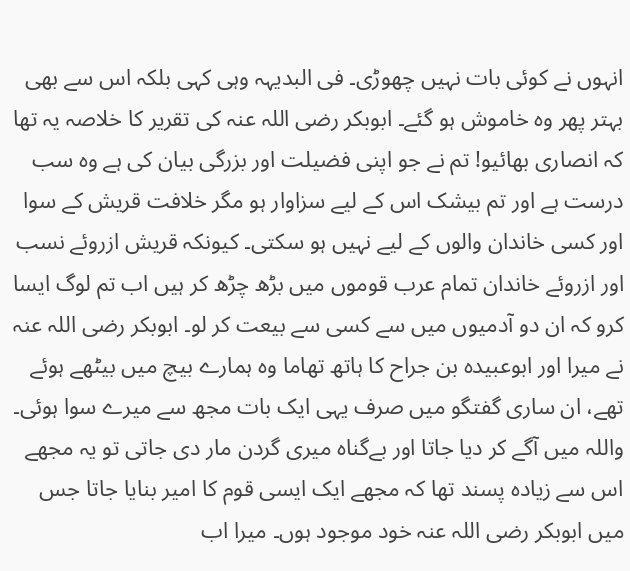انہوں نے کوئی بات نہیں چھوڑی۔ فی البدیہہ وہی کہی بلکہ اس سے بھی بہتر پھر وہ خاموش ہو گئے۔ ابوبکر رضی اللہ عنہ کی تقریر کا خلاصہ یہ تھا کہ انصاری بھائیو! تم نے جو اپنی فضیلت اور بزرگی بیان کی ہے وہ سب درست ہے اور تم بیشک اس کے لیے سزاوار ہو مگر خلافت قریش کے سوا اور کسی خاندان والوں کے لیے نہیں ہو سکتی۔ کیونکہ قریش ازروئے نسب اور ازروئے خاندان تمام عرب قوموں میں بڑھ چڑھ کر ہیں اب تم لوگ ایسا کرو کہ ان دو آدمیوں میں سے کسی سے بیعت کر لو۔ ابوبکر رضی اللہ عنہ نے میرا اور ابوعبیدہ بن جراح کا ہاتھ تھاما وہ ہمارے بیچ میں بیٹھے ہوئے تھے، ان ساری گفتگو میں صرف یہی ایک بات مجھ سے میرے سوا ہوئی۔ واللہ میں آگے کر دیا جاتا اور بےگناہ میری گردن مار دی جاتی تو یہ مجھے اس سے زیادہ پسند تھا کہ مجھے ایک ایسی قوم کا امیر بنایا جاتا جس میں ابوبکر رضی اللہ عنہ خود موجود ہوں۔ میرا اب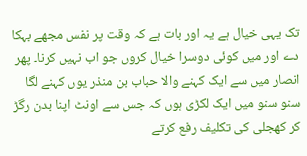تک یہی خیال ہے یہ اور بات ہے کہ وقت پر نفس مجھے بہکا دے اور میں کوئی دوسرا خیال کروں جو اب نہیں کرنا۔ پھر انصار میں سے ایک کہنے والا حباب بن منذر یوں کہنے لگا سنو سنو میں ایک لکڑی ہوں کہ جس سے اونٹ اپنا بدن رگڑ کر کھجلی کی تکلیف رفع کرتے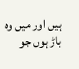ہیں اور میں وہ باڑ ہوں جو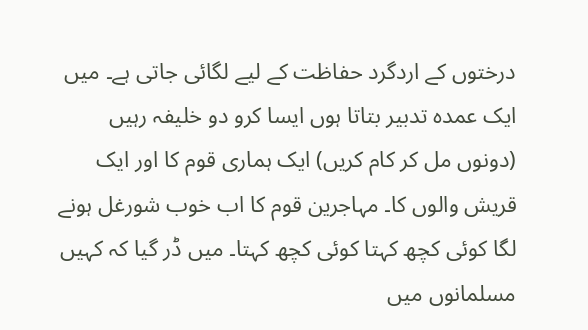درختوں کے اردگرد حفاظت کے لیے لگائی جاتی ہے۔ میں ایک عمدہ تدبیر بتاتا ہوں ایسا کرو دو خلیفہ رہیں (دونوں مل کر کام کریں) ایک ہماری قوم کا اور ایک قریش والوں کا۔ مہاجرین قوم کا اب خوب شورغل ہونے لگا کوئی کچھ کہتا کوئی کچھ کہتا۔ میں ڈر گیا کہ کہیں مسلمانوں میں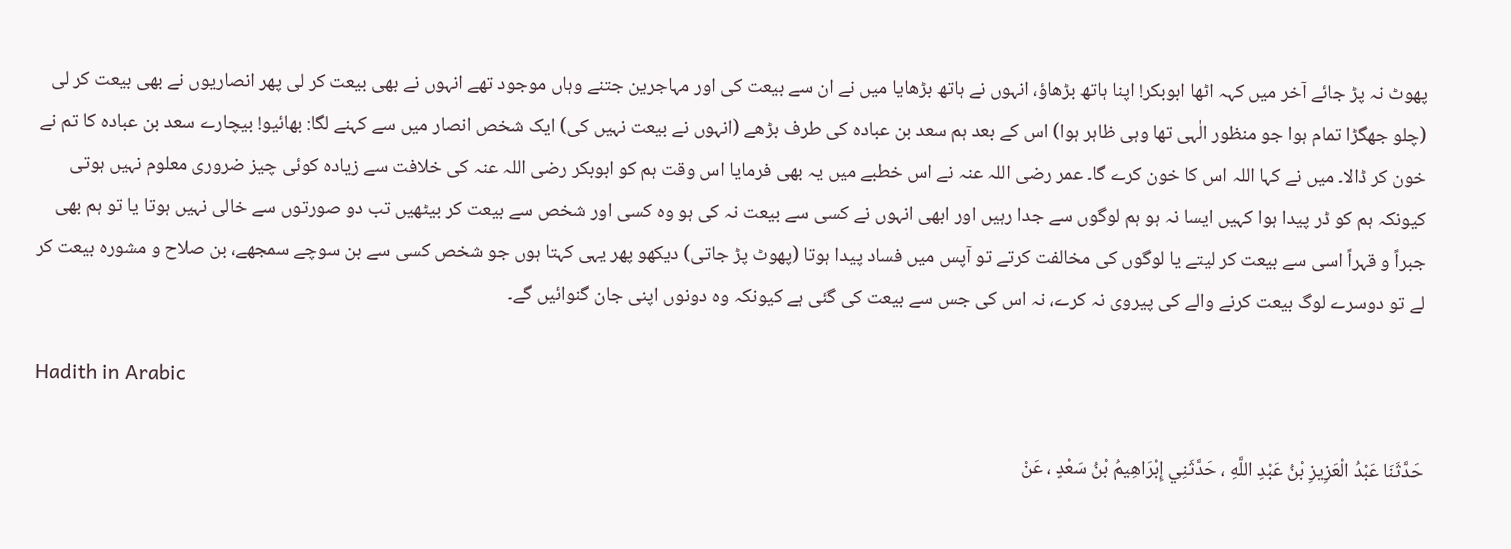پھوٹ نہ پڑ جائے آخر میں کہہ اٹھا ابوبکر! اپنا ہاتھ بڑھاؤ، انہوں نے ہاتھ بڑھایا میں نے ان سے بیعت کی اور مہاجرین جتنے وہاں موجود تھے انہوں نے بھی بیعت کر لی پھر انصاریوں نے بھی بیعت کر لی (چلو جھگڑا تمام ہوا جو منظور الٰہی تھا وہی ظاہر ہوا) اس کے بعد ہم سعد بن عبادہ کی طرف بڑھے (انہوں نے بیعت نہیں کی) ایک شخص انصار میں سے کہنے لگا: بھائیو! بیچارے سعد بن عبادہ کا تم نے خون کر ڈالا۔ میں نے کہا اللہ اس کا خون کرے گا۔ عمر رضی اللہ عنہ نے اس خطبے میں یہ بھی فرمایا اس وقت ہم کو ابوبکر رضی اللہ عنہ کی خلافت سے زیادہ کوئی چیز ضروری معلوم نہیں ہوتی کیونکہ ہم کو ڈر پیدا ہوا کہیں ایسا نہ ہو ہم لوگوں سے جدا رہیں اور ابھی انہوں نے کسی سے بیعت نہ کی ہو وہ کسی اور شخص سے بیعت کر بیٹھیں تب دو صورتوں سے خالی نہیں ہوتا یا تو ہم بھی جبراً و قہراً اسی سے بیعت کر لیتے یا لوگوں کی مخالفت کرتے تو آپس میں فساد پیدا ہوتا (پھوٹ پڑ جاتی) دیکھو پھر یہی کہتا ہوں جو شخص کسی سے بن سوچے سمجھے، بن صلاح و مشورہ بیعت کر لے تو دوسرے لوگ بیعت کرنے والے کی پیروی نہ کرے، نہ اس کی جس سے بیعت کی گئی ہے کیونکہ وہ دونوں اپنی جان گنوائیں گے۔

Hadith in Arabic

حَدَّثَنَا عَبْدُ الْعَزِيزِ بْنُ عَبْدِ اللَّهِ ، حَدَّثَنِي إِبْرَاهِيمُ بْنُ سَعْدٍ ، عَنْ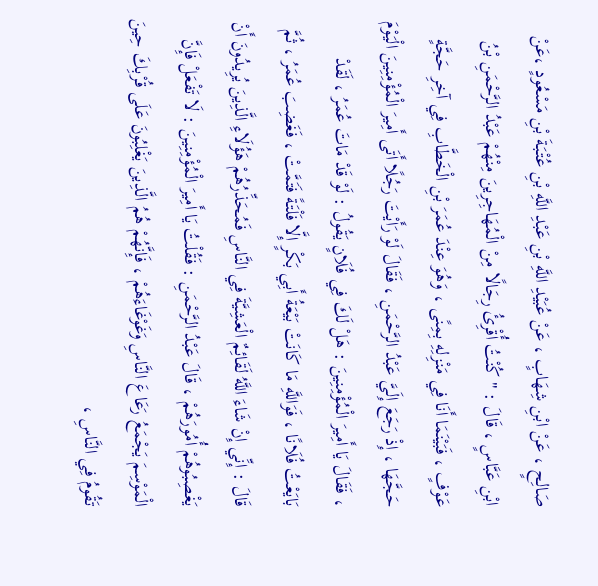صَالِحٍ ، عَنْ ابْنِ شِهَابٍ ، عَنْ عُبَيْدِ اللَّهِ بْنِ عَبْدِ اللَّهِ بْنِ عُتْبَةَ بْنِ مَسْعُودٍ ،عَنْ ابْنِ عَبَّاسٍ ، قَالَ : " كُنْتُ أُقْرِئُ رِجَالًا مِنْ الْمُهَاجِرِينَ مِنْهُمْ عَبْدُ الرَّحْمَنِ بْنُ عَوْفٍ ، فَبَيْنَمَا أَنَا فِي مَنْزِلِهِ بِمِنًى ، وَهُوَ عِنْدَ عُمَرَ بْنِ الْخَطَّابِ فِي آخِرِ حَجَّةٍ حَجَّهَا ، إِذْ رَجَعَ إِلَيَّ عَبْدُ الرَّحْمَنِ ، فَقَالَ لَوْ رَأَيْتَ رَجُلًا أَتَى أَمِيرَ الْمُؤْمِنِينَ الْيَوْمَ ، فَقَالَ يَا أَمِيرَ الْمُؤْمِنِينَ : هَلْ لَكَ فِي فُلَانٍ يَقُولُ : لَوْ قَدْ مَاتَ عُمَرُ ، لَقَدْ بَايَعْتُ فُلَانًا ، فَوَاللَّهِ مَا كَانَتْ بَيْعَةُ أَبِي بَكْرٍ إِلَّا فَلْتَةً فَتَمَّتْ ، فَغَضِبَ عُمَرُ ، ثُمَّ قَالَ : إِنِّي إِنْ شَاءَ اللَّهُ لَقَائِمٌ الْعَشِيَّةَ فِي النَّاسِ فَمُحَذِّرُهُمْ هَؤُلَاءِ الَّذِينَ يُرِيدُونَ أَنْ يَغْصِبُوهُمْ أُمُورَهُمْ ، قَالَ عَبْدُ الرَّحْمَنِ : فَقُلْتُ يَا أَمِيرَ الْمُؤْمِنِينَ : لَا تَفْعَلْ فَإِنَّ الْمَوْسِمَ يَجْمَعُ رَعَاعَ النَّاسِ وَغَوْغَاءَهُمْ ، فَإِنَّهُمْ هُمُ الَّذِينَ يَغْلِبُونَ عَلَى قُرْبِكَ حِينَ تَقُومُ فِي النَّاسِ ،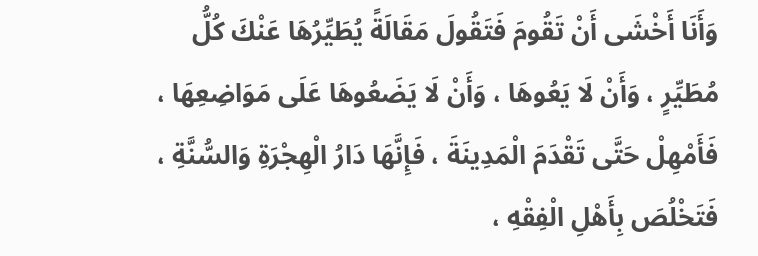وَأَنَا أَخْشَى أَنْ تَقُومَ فَتَقُولَ مَقَالَةً يُطَيِّرُهَا عَنْكَ كُلُّ مُطَيِّرٍ ، وَأَنْ لَا يَعُوهَا ، وَأَنْ لَا يَضَعُوهَا عَلَى مَوَاضِعِهَا ، فَأَمْهِلْ حَتَّى تَقْدَمَ الْمَدِينَةَ ، فَإِنَّهَا دَارُ الْهِجْرَةِ وَالسُّنَّةِ ، فَتَخْلُصَ بِأَهْلِ الْفِقْهِ ،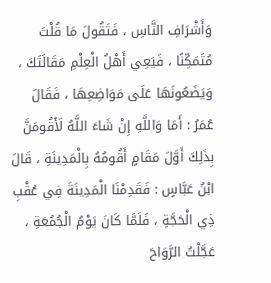وَأَشْرَافِ النَّاسِ ، فَتَقُولَ مَا قُلْتَ مُتَمَكِّنًا ، فَيَعِي أَهْلُ الْعِلْمِ مَقَالَتَكَ ، وَيَضَعُونَهَا عَلَى مَوَاضِعِهَا ، فَقَالَ عُمَرُ : أَمَا وَاللَّهِ إِنْ شَاءَ اللَّهُ لَأَقُومَنَّ بِذَلِكَ أَوَّلَ مَقَامٍ أَقُومُهُ بِالْمَدِينَةِ ، قَالَ ابْنُ عَبَّاسٍ : فَقَدِمْنَا الْمَدِينَةَ فِي عُقْبِ ذِي الْحَجَّةِ ، فَلَمَّا كَانَ يَوْمُ الْجُمُعَةِ ، عَجَّلْتُ الرَّوَاحَ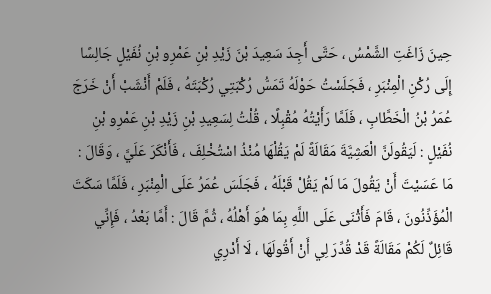حِينَ زَاغَتِ الشَّمْسُ ، حَتَّى أَجِدَ سَعِيدَ بْنَ زَيْدِ بْنِ عَمْرِو بْنِ نُفَيْلٍ جَالِسًا إِلَى رُكْنِ الْمِنْبَرِ ، فَجَلَسْتُ حَوْلَهُ تَمَسُّ رُكْبَتِي رُكْبَتَهُ ، فَلَمْ أَنْشَبْ أَنْ خَرَجَ عُمَرُ بْنُ الْخَطَّابِ ، فَلَمَّا رَأَيْتُهُ مُقْبِلًا ، قُلْتُ لِسَعِيدِ بْنِ زَيْدِ بْنِ عَمْرِو بْنِ نُفَيْلٍ : لَيَقُولَنَّ الْعَشِيَّةَ مَقَالَةً لَمْ يَقُلْهَا مُنْذُ اسْتُخْلِفَ ، فَأَنْكَرَ عَلَيَّ ، وَقَالَ : مَا عَسَيْتَ أَنْ يَقُولَ مَا لَمْ يَقُلْ قَبْلَهُ ، فَجَلَسَ عُمَرُ عَلَى الْمِنْبَرِ ، فَلَمَّا سَكَتَ الْمُؤَذِّنُونَ ، قَامَ فَأَثْنَى عَلَى اللَّهِ بِمَا هُوَ أَهْلُهُ ، ثُمَّ قَالَ : أَمَّا بَعْدُ ، فَإِنِّي قَائِلٌ لَكُمْ مَقَالَةً قَدْ قُدِّرَ لِي أَنْ أَقُولَهَا ، لَا أَدْرِي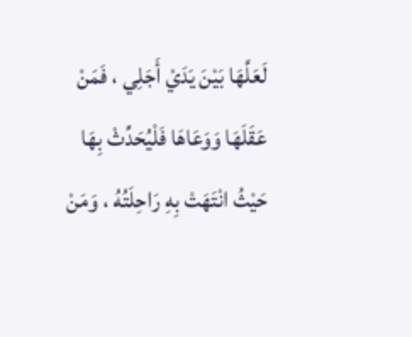لَعَلَّهَا بَيْنَ يَدَيْ أَجَلِي ، فَمَنْ عَقَلَهَا وَوَعَاهَا فَلْيُحَدِّثْ بِهَا حَيْثُ انْتَهَتْ بِهِ رَاحِلَتُهُ ، وَمَنْ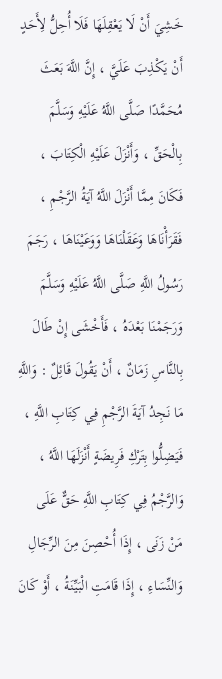خَشِيَ أَنْ لَا يَعْقِلَهَا فَلَا أُحِلُّ لِأَحَدٍ أَنْ يَكْذِبَ عَلَيَّ ، إِنَّ اللَّهَ بَعَثَ مُحَمَّدًا صَلَّى اللَّهُ عَلَيْهِ وَسَلَّمَ بِالْحَقِّ ، وَأَنْزَلَ عَلَيْهِ الْكِتَابَ ، فَكَانَ مِمَّا أَنْزَلَ اللَّهُ آيَةُ الرَّجْمِ ، فَقَرَأْنَاهَا وَعَقَلْنَاهَا وَوَعَيْنَاهَا ، رَجَمَ رَسُولُ اللَّهِ صَلَّى اللَّهُ عَلَيْهِ وَسَلَّمَ وَرَجَمْنَا بَعْدَهُ ، فَأَخْشَى إِنْ طَالَ بِالنَّاسِ زَمَانٌ ، أَنْ يَقُولَ قَائِلٌ : وَاللَّهِ مَا نَجِدُ آيَةَ الرَّجْمِ فِي كِتَابِ اللَّهِ ، فَيَضِلُّوا بِتَرْكِ فَرِيضَةٍ أَنْزَلَهَا اللَّهُ ، وَالرَّجْمُ فِي كِتَابِ اللَّهِ حَقٌّ عَلَى مَنْ زَنَى ، إِذَا أُحْصِنَ مِنَ الرِّجَالِ وَالنِّسَاءِ ، إِذَا قَامَتِ الْبَيِّنَةُ ، أَوْ كَانَ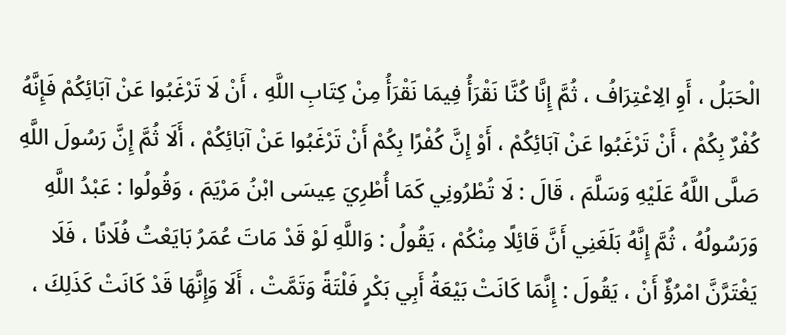الْحَبَلُ ، أَوِ الِاعْتِرَافُ ، ثُمَّ إِنَّا كُنَّا نَقْرَأُ فِيمَا نَقْرَأُ مِنْ كِتَابِ اللَّهِ ، أَنْ لَا تَرْغَبُوا عَنْ آبَائِكُمْ فَإِنَّهُ كُفْرٌ بِكُمْ ، أَنْ تَرْغَبُوا عَنْ آبَائِكُمْ ، أَوْ إِنَّ كُفْرًا بِكُمْ أَنْ تَرْغَبُوا عَنْ آبَائِكُمْ ، أَلَا ثُمَّ إِنَّ رَسُولَ اللَّهِ صَلَّى اللَّهُ عَلَيْهِ وَسَلَّمَ ، قَالَ : لَا تُطْرُونِي كَمَا أُطْرِيَ عِيسَى ابْنُ مَرْيَمَ ، وَقُولُوا : عَبْدُ اللَّهِ وَرَسُولُهُ ، ثُمَّ إِنَّهُ بَلَغَنِي أَنَّ قَائِلًا مِنْكُمْ ، يَقُولُ : وَاللَّهِ لَوْ قَدْ مَاتَ عُمَرُ بَايَعْتُ فُلَانًا ، فَلَا يَغْتَرَّنَّ امْرُؤٌ أَنْ ، يَقُولَ : إِنَّمَا كَانَتْ بَيْعَةُ أَبِي بَكْرٍ فَلْتَةً وَتَمَّتْ ، أَلَا وَإِنَّهَا قَدْ كَانَتْ كَذَلِكَ ،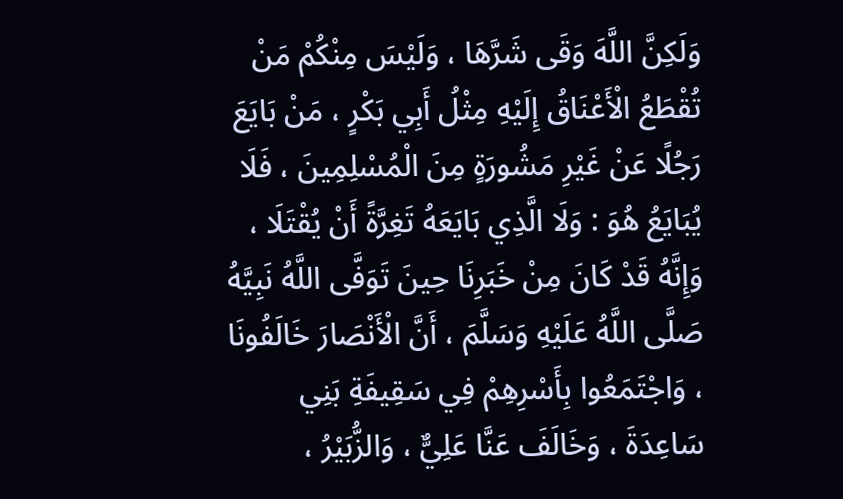وَلَكِنَّ اللَّهَ وَقَى شَرَّهَا ، وَلَيْسَ مِنْكُمْ مَنْ تُقْطَعُ الْأَعْنَاقُ إِلَيْهِ مِثْلُ أَبِي بَكْرٍ ، مَنْ بَايَعَ رَجُلًا عَنْ غَيْرِ مَشُورَةٍ مِنَ الْمُسْلِمِينَ ، فَلَا يُبَايَعُ هُوَ : وَلَا الَّذِي بَايَعَهُ تَغِرَّةً أَنْ يُقْتَلَا ، وَإِنَّهُ قَدْ كَانَ مِنْ خَبَرِنَا حِينَ تَوَفَّى اللَّهُ نَبِيَّهُ صَلَّى اللَّهُ عَلَيْهِ وَسَلَّمَ ، أَنَّ الْأَنْصَارَ خَالَفُونَا ، وَاجْتَمَعُوا بِأَسْرِهِمْ فِي سَقِيفَةِ بَنِي سَاعِدَةَ ، وَخَالَفَ عَنَّا عَلِيٌّ ، وَالزُّبَيْرُ ،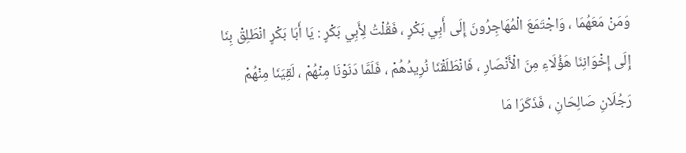وَمَنْ مَعَهُمَا ، وَاجْتَمَعَ الْمُهَاجِرُونَ إِلَى أَبِي بَكْرٍ ، فَقُلْتُ لِأَبِي بَكْرٍ : يَا أَبَا بَكْرٍ انْطَلِقْ بِنَا إِلَى إِخْوَانِنَا هَؤُلَاءِ مِنَ الْأَنْصَارِ ، فَانْطَلَقْنَا نُرِيدُهُمْ ، فَلَمَّا دَنَوْنَا مِنْهُمْ ، لَقِيَنَا مِنْهُمْ رَجُلَانِ صَالِحَانِ ، فَذَكَرَا مَا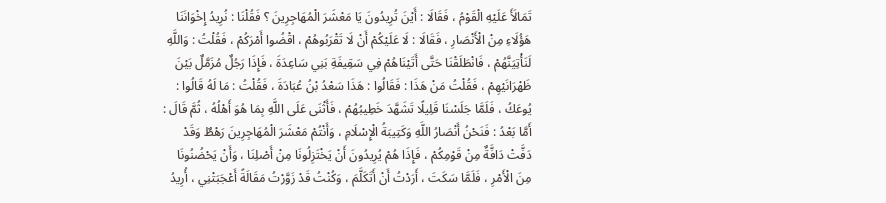تَمَالَأَ عَلَيْهِ الْقَوْمُ ، فَقَالَا : أَيْنَ تُرِيدُونَ يَا مَعْشَرَ الْمُهَاجِرِينَ ؟ فَقُلْنَا : نُرِيدُ إِخْوَانَنَا هَؤُلَاءِ مِنْ الْأَنْصَارِ ، فَقَالَا : لَا عَلَيْكُمْ أَنْ لَا تَقْرَبُوهُمْ ، اقْضُوا أَمْرَكُمْ ، فَقُلْتُ : وَاللَّهِ لَنَأْتِيَنَّهُمْ ، فَانْطَلَقْنَا حَتَّى أَتَيْنَاهُمْ فِي سَقِيفَةِ بَنِي سَاعِدَةَ ، فَإِذَا رَجُلٌ مُزَمَّلٌ بَيْنَ ظَهْرَانَيْهِمْ ، فَقُلْتُ مَنْ هَذَا : فَقَالُوا : هَذَا سَعْدُ بْنُ عُبَادَةَ ، فَقُلْتُ : مَا لَهُ قَالُوا : يُوعَكُ ، فَلَمَّا جَلَسْنَا قَلِيلًا تَشَهَّدَ خَطِيبُهُمْ ، فَأَثْنَى عَلَى اللَّهِ بِمَا هُوَ أَهْلُهُ ، ثُمَّ قَالَ : أَمَّا بَعْدُ : فَنَحْنُ أَنْصَارُ اللَّهِ وَكَتِيبَةُ الْإِسْلَامِ ، وَأَنْتُمْ مَعْشَرَ الْمُهَاجِرِينَ رَهْطٌ وَقَدْ دَفَّتْ دَافَّةٌ مِنْ قَوْمِكُمْ ، فَإِذَا هُمْ يُرِيدُونَ أَنْ يَخْتَزِلُونَا مِنْ أَصْلِنَا ، وَأَنْ يَحْضُنُونَا مِنَ الْأَمْرِ ، فَلَمَّا سَكَتَ ، أَرَدْتُ أَنْ أَتَكَلَّمَ ، وَكُنْتُ قَدْ زَوَّرْتُ مَقَالَةً أَعْجَبَتْنِي ، أُرِيدُ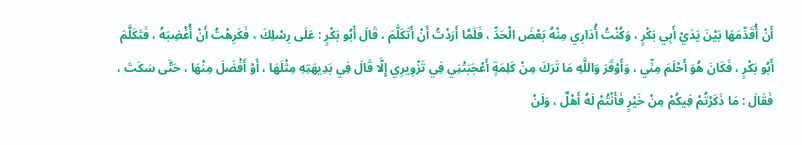أَنْ أُقَدِّمَهَا بَيْنَ يَدَيْ أَبِي بَكْرٍ ، وَكُنْتُ أُدَارِي مِنْهُ بَعْضَ الْحَدِّ ، فَلَمَّا أَرَدْتُ أَنْ أَتَكَلَّمَ ، قَالَ أَبُو بَكْرٍ : عَلَى رِسْلِكَ ، فَكَرِهْتُ أَنْ أُغْضِبَهُ ، فَتَكَلَّمَ أَبُو بَكْرٍ ، فَكَانَ هُوَ أَحْلَمَ مِنِّي ، وَأَوْقَرَ وَاللَّهِ مَا تَرَكَ مِنْ كَلِمَةٍ أَعْجَبَتْنِي فِي تَزْوِيرِي إِلَّا قَالَ فِي بَدِيهَتِهِ مِثْلَهَا ، أَوْ أَفْضَلَ مِنْهَا ، حَتَّى سَكَتَ ، فَقَالَ : مَا ذَكَرْتُمْ فِيكُمْ مِنْ خَيْرٍ فَأَنْتُمْ لَهُ أَهْلٌ ، وَلَنْ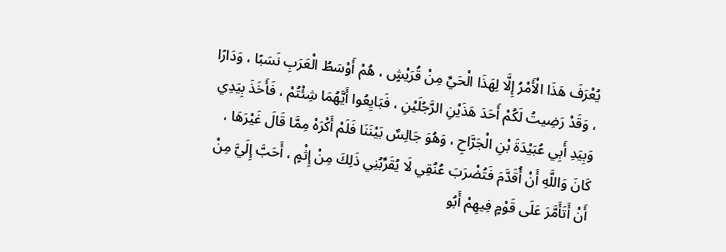يُعْرَفَ هَذَا الْأَمْرُ إِلَّا لِهَذَا الْحَيِّ مِنْ قُرَيْشٍ ، هُمْ أَوْسَطُ الْعَرَبِ نَسَبًا ، وَدَارًا ، وَقَدْ رَضِيتُ لَكُمْ أَحَدَ هَذَيْنِ الرَّجُلَيْنِ ، فَبَايِعُوا أَيَّهُمَا شِئْتُمْ ، فَأَخَذَ بِيَدِي وَبِيَدِ أَبِي عُبَيْدَةَ بْنِ الْجَرَّاحِ ، وَهُوَ جَالِسٌ بَيْنَنَا فَلَمْ أَكْرَهْ مِمَّا قَالَ غَيْرَهَا ، كَانَ وَاللَّهِ أَنْ أُقَدَّمَ فَتُضْرَبَ عُنُقِي لَا يُقَرِّبُنِي ذَلِكَ مِنْ إِثْمٍ ، أَحَبَّ إِلَيَّ مِنْ أَنْ أَتَأَمَّرَ عَلَى قَوْمٍ فِيهِمْ أَبُو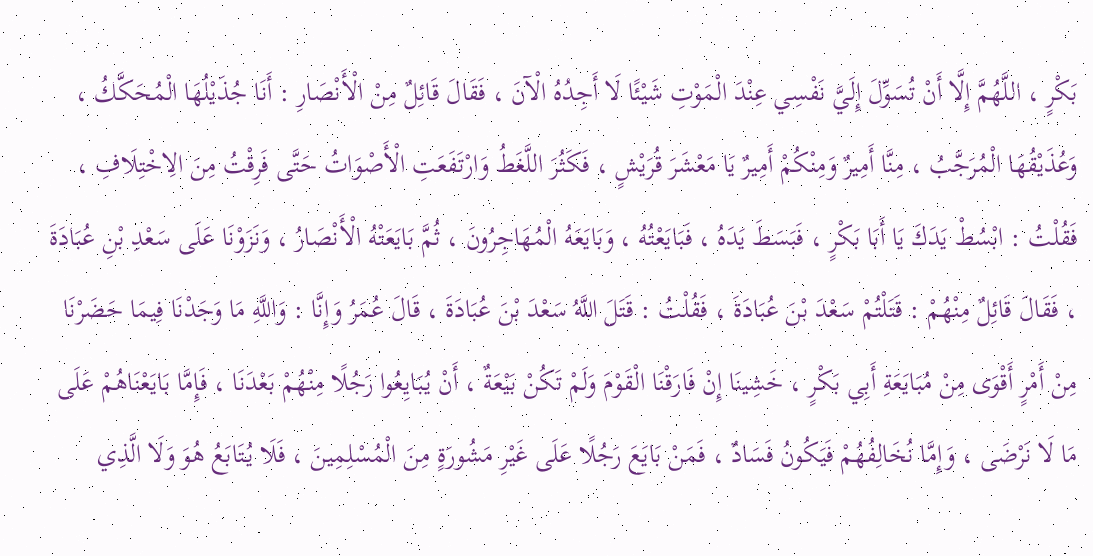بَكْرٍ ، اللَّهُمَّ إِلَّا أَنْ تُسَوِّلَ إِلَيَّ نَفْسِي عِنْدَ الْمَوْتِ شَيْئًا لَا أَجِدُهُ الْآنَ ، فَقَالَ قَائِلٌ مِنْ الْأَنْصَارِ : أَنَا جُذَيْلُهَا الْمُحَكَّكُ ، وَعُذَيْقُهَا الْمُرَجَّبُ ، مِنَّا أَمِيرٌ وَمِنْكُمْ أَمِيرٌ يَا مَعْشَرَ قُرَيْشٍ ، فَكَثُرَ اللَّغَطُ وَارْتَفَعَتِ الْأَصْوَاتُ حَتَّى فَرِقْتُ مِنَ الِاخْتِلَافِ ، فَقُلْتُ : ابْسُطْ يَدَكَ يَا أَبَا بَكْرٍ ، فَبَسَطَ يَدَهُ ، فَبَايَعْتُهُ ، وَبَايَعَهُ الْمُهَاجِرُونَ ، ثُمَّ بَايَعَتْهُ الْأَنْصَارُ ، وَنَزَوْنَا عَلَى سَعْدِ بْنِ عُبَادَةَ ، فَقَالَ قَائِلٌ مِنْهُمْ : قَتَلْتُمْ سَعْدَ بْنَ عُبَادَةَ ، فَقُلْتُ : قَتَلَ اللَّهُ سَعْدَ بْنَ عُبَادَةَ ، قَالَ عُمَرُ وَإِنَّا : وَاللَّهِ مَا وَجَدْنَا فِيمَا حَضَرْنَا مِنْ أَمْرٍ أَقْوَى مِنْ مُبَايَعَةِ أَبِي بَكْرٍ ، خَشِينَا إِنْ فَارَقْنَا الْقَوْمَ وَلَمْ تَكُنْ بَيْعَةٌ ، أَنْ يُبَايِعُوا رَجُلًا مِنْهُمْ بَعْدَنَا ، فَإِمَّا بَايَعْنَاهُمْ عَلَى مَا لَا نَرْضَى ، وَإِمَّا نُخَالِفُهُمْ فَيَكُونُ فَسَادٌ ، فَمَنْ بَايَعَ رَجُلًا عَلَى غَيْرِ مَشُورَةٍ مِنَ الْمُسْلِمِينَ ، فَلَا يُتَابَعُ هُوَ وَلَا الَّذِي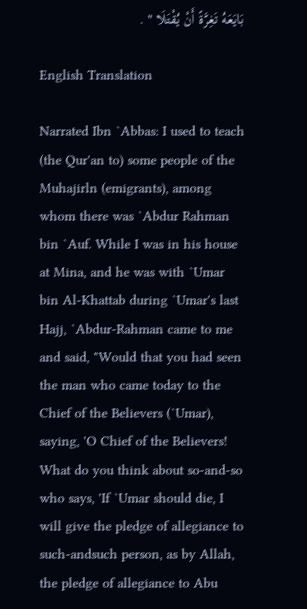بَايَعَهُ تَغِرَّةً أَنْ يُقْتَلَا " .

English Translation

Narrated Ibn `Abbas: I used to teach (the Qur'an to) some people of the Muhajirln (emigrants), among whom there was `Abdur Rahman bin `Auf. While I was in his house at Mina, and he was with `Umar bin Al-Khattab during `Umar's last Hajj, `Abdur-Rahman came to me and said, "Would that you had seen the man who came today to the Chief of the Believers (`Umar), saying, 'O Chief of the Believers! What do you think about so-and-so who says, 'If `Umar should die, I will give the pledge of allegiance to such-andsuch person, as by Allah, the pledge of allegiance to Abu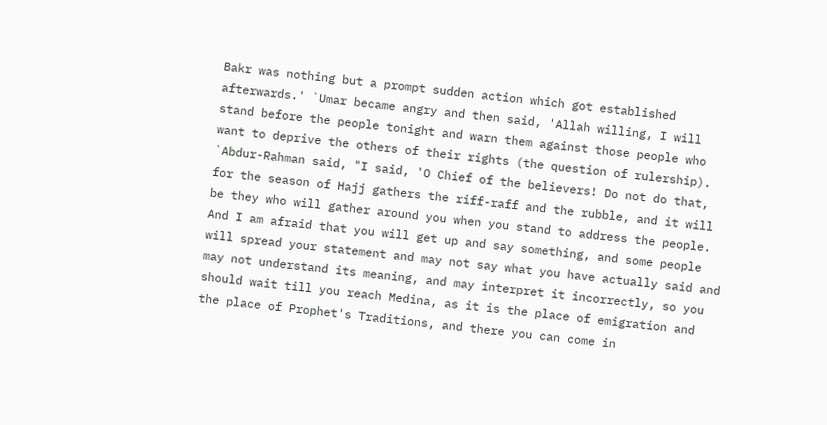Bakr was nothing but a prompt sudden action which got established afterwards.' `Umar became angry and then said, 'Allah willing, I will stand before the people tonight and warn them against those people who want to deprive the others of their rights (the question of rulership). `Abdur-Rahman said, "I said, 'O Chief of the believers! Do not do that, for the season of Hajj gathers the riff-raff and the rubble, and it will be they who will gather around you when you stand to address the people. And I am afraid that you will get up and say something, and some people will spread your statement and may not say what you have actually said and may not understand its meaning, and may interpret it incorrectly, so you should wait till you reach Medina, as it is the place of emigration and the place of Prophet's Traditions, and there you can come in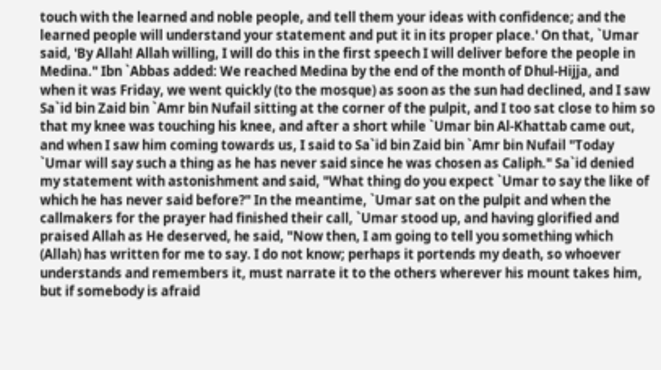touch with the learned and noble people, and tell them your ideas with confidence; and the learned people will understand your statement and put it in its proper place.' On that, `Umar said, 'By Allah! Allah willing, I will do this in the first speech I will deliver before the people in Medina." Ibn `Abbas added: We reached Medina by the end of the month of Dhul-Hijja, and when it was Friday, we went quickly (to the mosque) as soon as the sun had declined, and I saw Sa`id bin Zaid bin `Amr bin Nufail sitting at the corner of the pulpit, and I too sat close to him so that my knee was touching his knee, and after a short while `Umar bin Al-Khattab came out, and when I saw him coming towards us, I said to Sa`id bin Zaid bin `Amr bin Nufail "Today `Umar will say such a thing as he has never said since he was chosen as Caliph." Sa`id denied my statement with astonishment and said, "What thing do you expect `Umar to say the like of which he has never said before?" In the meantime, `Umar sat on the pulpit and when the callmakers for the prayer had finished their call, `Umar stood up, and having glorified and praised Allah as He deserved, he said, "Now then, I am going to tell you something which (Allah) has written for me to say. I do not know; perhaps it portends my death, so whoever understands and remembers it, must narrate it to the others wherever his mount takes him, but if somebody is afraid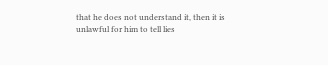that he does not understand it, then it is unlawful for him to tell lies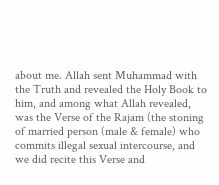about me. Allah sent Muhammad with the Truth and revealed the Holy Book to him, and among what Allah revealed, was the Verse of the Rajam (the stoning of married person (male & female) who commits illegal sexual intercourse, and we did recite this Verse and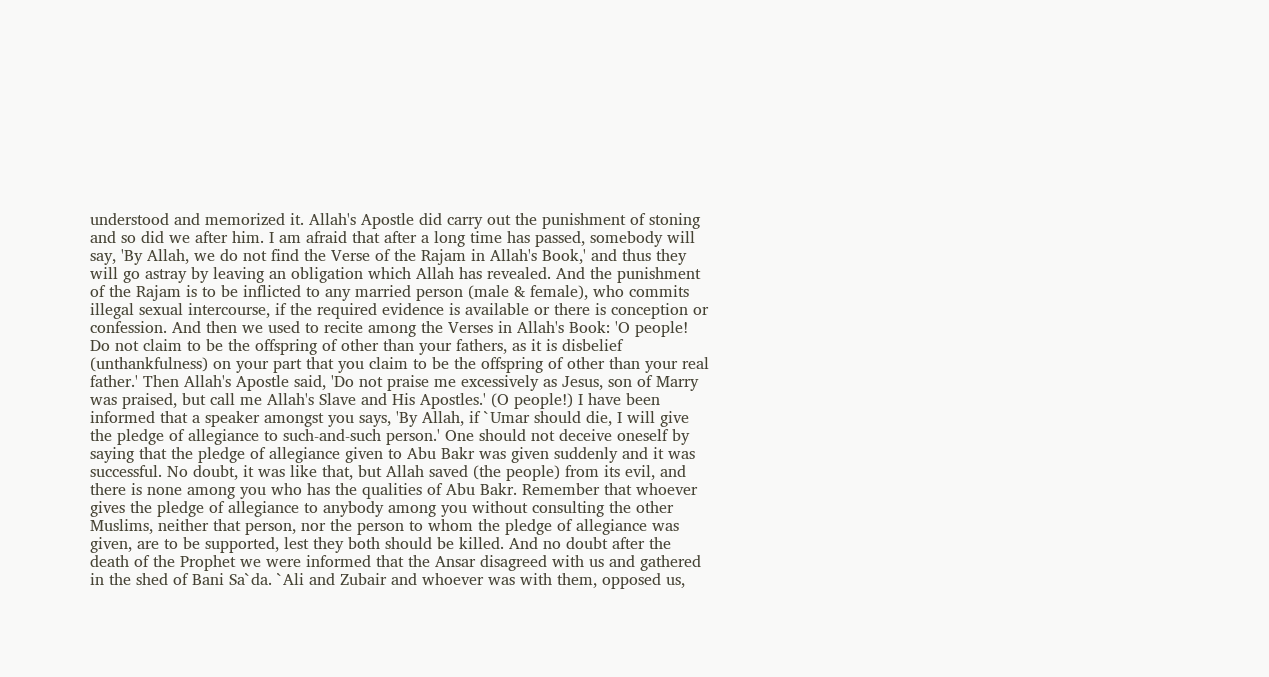understood and memorized it. Allah's Apostle did carry out the punishment of stoning and so did we after him. I am afraid that after a long time has passed, somebody will say, 'By Allah, we do not find the Verse of the Rajam in Allah's Book,' and thus they will go astray by leaving an obligation which Allah has revealed. And the punishment of the Rajam is to be inflicted to any married person (male & female), who commits illegal sexual intercourse, if the required evidence is available or there is conception or confession. And then we used to recite among the Verses in Allah's Book: 'O people! Do not claim to be the offspring of other than your fathers, as it is disbelief (unthankfulness) on your part that you claim to be the offspring of other than your real father.' Then Allah's Apostle said, 'Do not praise me excessively as Jesus, son of Marry was praised, but call me Allah's Slave and His Apostles.' (O people!) I have been informed that a speaker amongst you says, 'By Allah, if `Umar should die, I will give the pledge of allegiance to such-and-such person.' One should not deceive oneself by saying that the pledge of allegiance given to Abu Bakr was given suddenly and it was successful. No doubt, it was like that, but Allah saved (the people) from its evil, and there is none among you who has the qualities of Abu Bakr. Remember that whoever gives the pledge of allegiance to anybody among you without consulting the other Muslims, neither that person, nor the person to whom the pledge of allegiance was given, are to be supported, lest they both should be killed. And no doubt after the death of the Prophet we were informed that the Ansar disagreed with us and gathered in the shed of Bani Sa`da. `Ali and Zubair and whoever was with them, opposed us,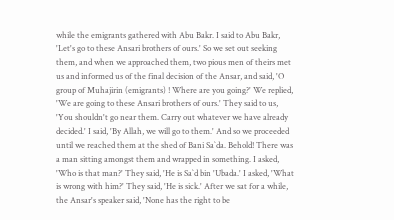while the emigrants gathered with Abu Bakr. I said to Abu Bakr, 'Let's go to these Ansari brothers of ours.' So we set out seeking them, and when we approached them, two pious men of theirs met us and informed us of the final decision of the Ansar, and said, 'O group of Muhajirin (emigrants) ! Where are you going?' We replied, 'We are going to these Ansari brothers of ours.' They said to us, 'You shouldn't go near them. Carry out whatever we have already decided.' I said, 'By Allah, we will go to them.' And so we proceeded until we reached them at the shed of Bani Sa`da. Behold! There was a man sitting amongst them and wrapped in something. I asked, 'Who is that man?' They said, 'He is Sa`d bin 'Ubada.' I asked, 'What is wrong with him?' They said, 'He is sick.' After we sat for a while, the Ansar's speaker said, 'None has the right to be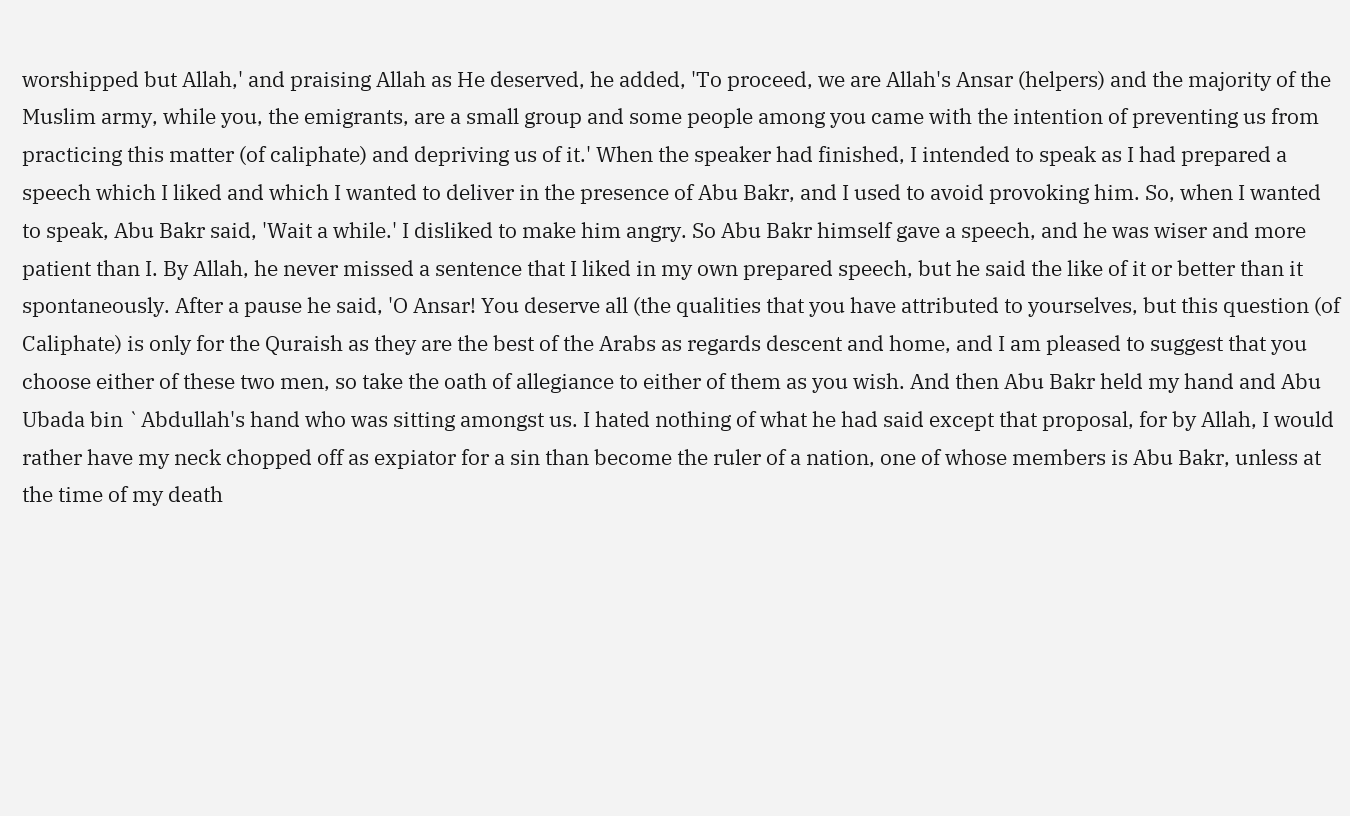worshipped but Allah,' and praising Allah as He deserved, he added, 'To proceed, we are Allah's Ansar (helpers) and the majority of the Muslim army, while you, the emigrants, are a small group and some people among you came with the intention of preventing us from practicing this matter (of caliphate) and depriving us of it.' When the speaker had finished, I intended to speak as I had prepared a speech which I liked and which I wanted to deliver in the presence of Abu Bakr, and I used to avoid provoking him. So, when I wanted to speak, Abu Bakr said, 'Wait a while.' I disliked to make him angry. So Abu Bakr himself gave a speech, and he was wiser and more patient than I. By Allah, he never missed a sentence that I liked in my own prepared speech, but he said the like of it or better than it spontaneously. After a pause he said, 'O Ansar! You deserve all (the qualities that you have attributed to yourselves, but this question (of Caliphate) is only for the Quraish as they are the best of the Arabs as regards descent and home, and I am pleased to suggest that you choose either of these two men, so take the oath of allegiance to either of them as you wish. And then Abu Bakr held my hand and Abu Ubada bin `Abdullah's hand who was sitting amongst us. I hated nothing of what he had said except that proposal, for by Allah, I would rather have my neck chopped off as expiator for a sin than become the ruler of a nation, one of whose members is Abu Bakr, unless at the time of my death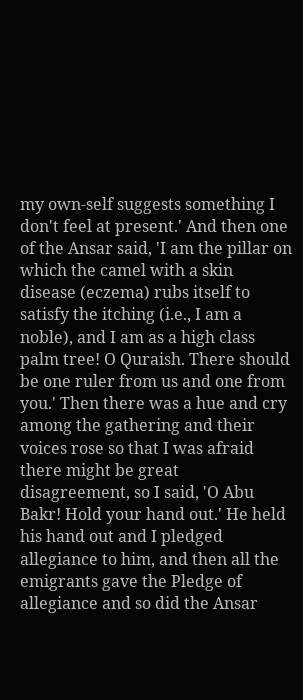my own-self suggests something I don't feel at present.' And then one of the Ansar said, 'I am the pillar on which the camel with a skin disease (eczema) rubs itself to satisfy the itching (i.e., I am a noble), and I am as a high class palm tree! O Quraish. There should be one ruler from us and one from you.' Then there was a hue and cry among the gathering and their voices rose so that I was afraid there might be great disagreement, so I said, 'O Abu Bakr! Hold your hand out.' He held his hand out and I pledged allegiance to him, and then all the emigrants gave the Pledge of allegiance and so did the Ansar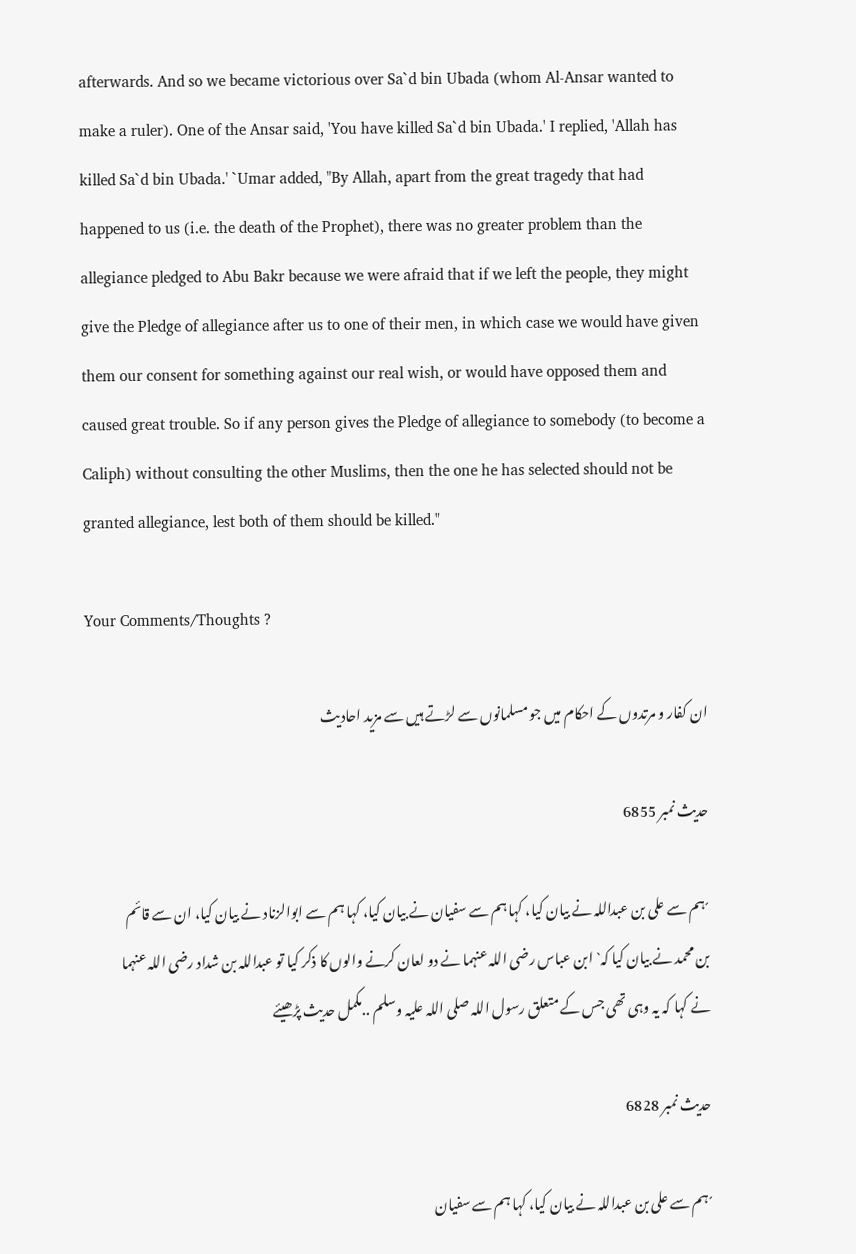afterwards. And so we became victorious over Sa`d bin Ubada (whom Al-Ansar wanted to make a ruler). One of the Ansar said, 'You have killed Sa`d bin Ubada.' I replied, 'Allah has killed Sa`d bin Ubada.' `Umar added, "By Allah, apart from the great tragedy that had happened to us (i.e. the death of the Prophet), there was no greater problem than the allegiance pledged to Abu Bakr because we were afraid that if we left the people, they might give the Pledge of allegiance after us to one of their men, in which case we would have given them our consent for something against our real wish, or would have opposed them and caused great trouble. So if any person gives the Pledge of allegiance to somebody (to become a Caliph) without consulting the other Muslims, then the one he has selected should not be granted allegiance, lest both of them should be killed."

Your Comments/Thoughts ?

ان کفار و مرتدوں کے احکام میں جو مسلمانوں سے لڑتے ہیں سے مزید احادیث

حدیث نمبر 6855

´ہم سے علی بن عبداللہ نے بیان کیا، کہا ہم سے سفیان نے بیان کیا، کہا ہم سے ابوالزناد نے بیان کیا، ان سے قائم بن محمد نے بیان کیا کہ` ابن عباس رضی اللہ عنہما نے دو لعان کرنے والوں کا ذکر کیا تو عبداللہ بن شداد رضی اللہ عنہما نے کہا کہ یہ وہی تھی جس کے متعلق رسول اللہ صلی اللہ علیہ وسلم ..مکمل حدیث پڑھیئے

حدیث نمبر 6828

´ہم سے علی بن عبداللہ نے بیان کیا، کہا ہم سے سفیان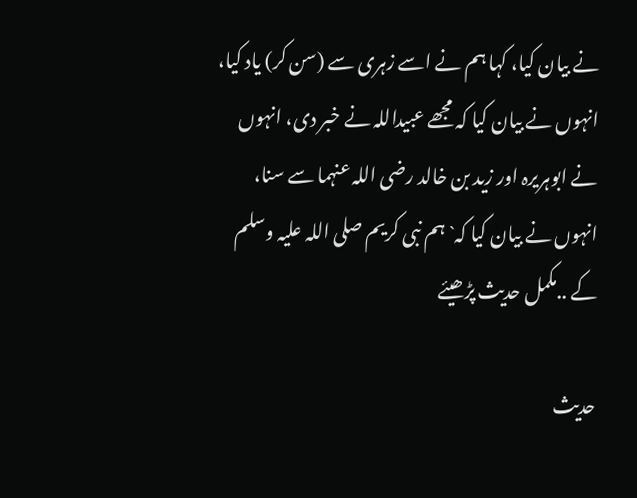نے بیان کیا، کہا ہم نے اسے زہری سے (سن کر) یاد کیا، انہوں نے بیان کیا کہ مجھے عبیداللہ نے خبر دی، انہوں نے ابوہریرہ اور زید بن خالد رضی اللہ عنہما سے سنا، انہوں نے بیان کیا کہ` ہم نبی کریم صلی اللہ علیہ وسلم کے ..مکمل حدیث پڑھیئے

حدیث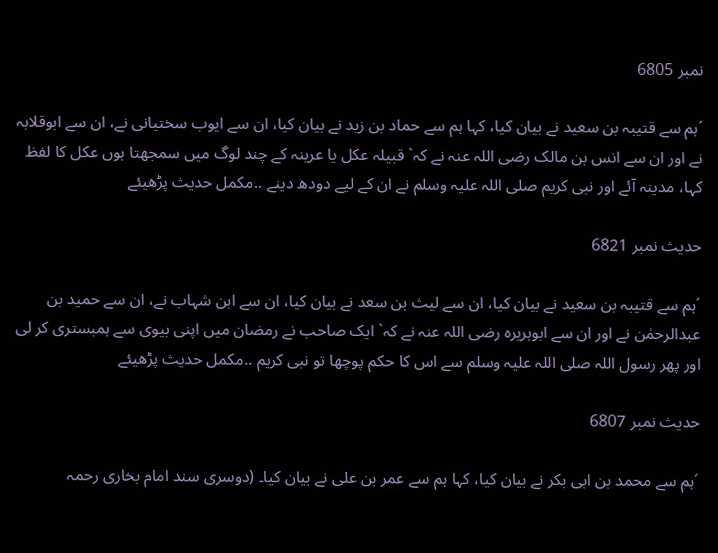نمبر 6805

´ہم سے قتیبہ بن سعید نے بیان کیا، کہا ہم سے حماد بن زید نے بیان کیا، ان سے ایوب سختیانی نے، ان سے ابوقلابہ نے اور ان سے انس بن مالک رضی اللہ عنہ نے کہ` قبیلہ عکل یا عرینہ کے چند لوگ میں سمجھتا ہوں عکل کا لفظ کہا، مدینہ آئے اور نبی کریم صلی اللہ علیہ وسلم نے ان کے لیے دودھ دینے ..مکمل حدیث پڑھیئے

حدیث نمبر 6821

´ہم سے قتیبہ بن سعید نے بیان کیا، ان سے لیث بن سعد نے بیان کیا، ان سے ابن شہاب نے، ان سے حمید بن عبدالرحمٰن نے اور ان سے ابوہریرہ رضی اللہ عنہ نے کہ` ایک صاحب نے رمضان میں اپنی بیوی سے ہمبستری کر لی اور پھر رسول اللہ صلی اللہ علیہ وسلم سے اس کا حکم پوچھا تو نبی کریم ..مکمل حدیث پڑھیئے

حدیث نمبر 6807

´ہم سے محمد بن ابی بکر نے بیان کیا، کہا ہم سے عمر بن علی نے بیان کیا۔ (دوسری سند امام بخاری رحمہ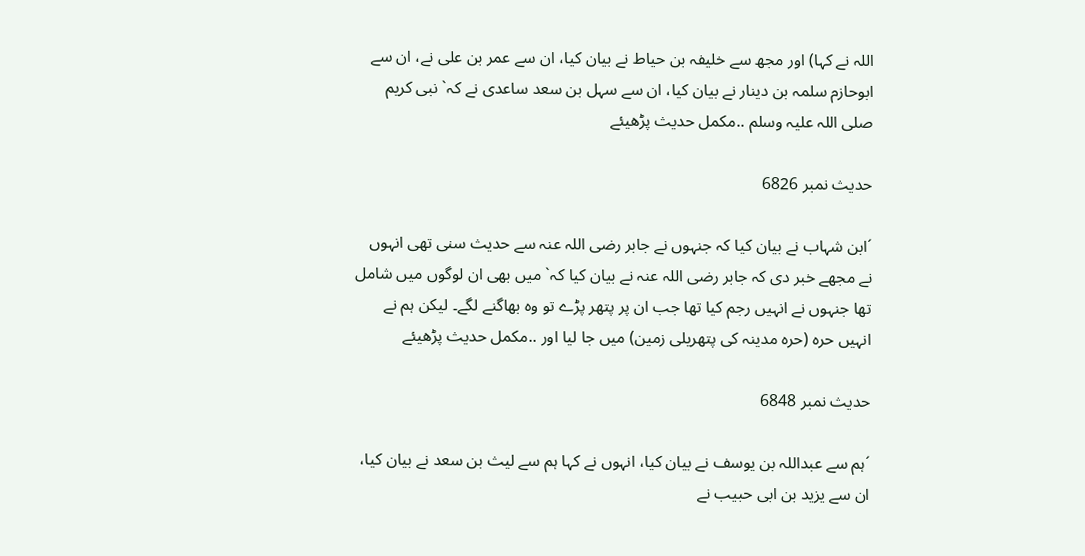اللہ نے کہا) اور مجھ سے خلیفہ بن حیاط نے بیان کیا، ان سے عمر بن علی نے، ان سے ابوحازم سلمہ بن دینار نے بیان کیا، ان سے سہل بن سعد ساعدی نے کہ` نبی کریم صلی اللہ علیہ وسلم ..مکمل حدیث پڑھیئے

حدیث نمبر 6826

´ابن شہاب نے بیان کیا کہ جنہوں نے جابر رضی اللہ عنہ سے حدیث سنی تھی انہوں نے مجھے خبر دی کہ جابر رضی اللہ عنہ نے بیان کیا کہ` میں بھی ان لوگوں میں شامل تھا جنہوں نے انہیں رجم کیا تھا جب ان پر پتھر پڑے تو وہ بھاگنے لگے۔ لیکن ہم نے انہیں حرہ (حرہ مدینہ کی پتھریلی زمین) میں جا لیا اور ..مکمل حدیث پڑھیئے

حدیث نمبر 6848

´ہم سے عبداللہ بن یوسف نے بیان کیا، انہوں نے کہا ہم سے لیث بن سعد نے بیان کیا، ان سے یزید بن ابی حبیب نے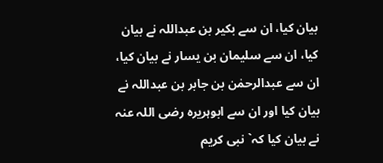بیان کیا، ان سے بکیر بن عبداللہ نے بیان کیا، ان سے سلیمان بن یسار نے بیان کیا، ان سے عبدالرحمٰن بن جابر بن عبداللہ نے بیان کیا اور ان سے ابوہریرہ رضی اللہ عنہ نے بیان کیا کہ` نبی کریم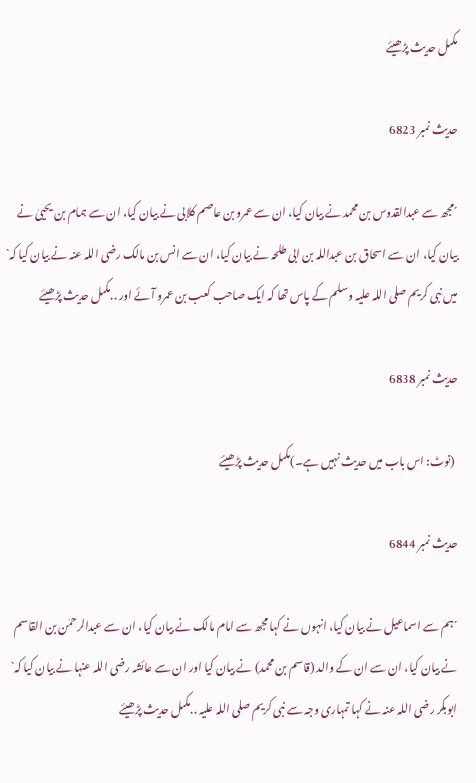مکمل حدیث پڑھیئے

حدیث نمبر 6823

´مجھ سے عبدالقدوس بن محمد نے بیان کیا، ان سے عمرو بن عاصم کلابی نے بیان کیا، ان سے ہمام بن یحییٰ نے بیان کیا، ان سے اسحاق بن عبداللہ بن ابی طلحہ نے بیان کیا، ان سے انس بن مالک رضی اللہ عنہ نے بیان کیا کہ` میں نبی کریم صلی اللہ علیہ وسلم کے پاس تھا کہ ایک صاحب کعب بن عمرو آئے اور ..مکمل حدیث پڑھیئے

حدیث نمبر 6838

 (نوٹ: اس باب میں حدیث نہیں ہے۔)مکمل حدیث پڑھیئے

حدیث نمبر 6844

´ہم سے اسماعیل نے بیان کیا، انہوں نے کہا مجھ سے امام مالک نے بیان کیا، ان سے عبدالرحمٰن بن القاسم نے بیان کیا، ان سے ان کے والد (قاسم بن محمد) نے بیان کیا اور ان سے عائشہ رضی اللہ عنہا نے بیان کیا کہ` ابوبکر رضی اللہ عنہ نے کہا تمہاری وجہ سے نبی کریم صلی اللہ علیہ ..مکمل حدیث پڑھیئے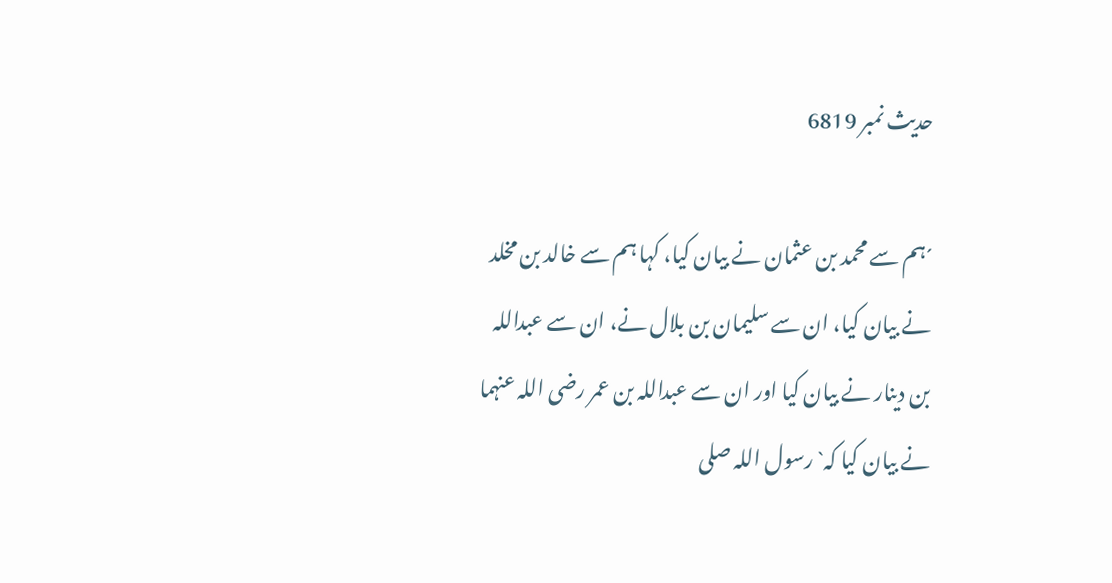حدیث نمبر 6819

´ہم سے محمد بن عثمان نے بیان کیا، کہا ہم سے خالد بن مخلد نے بیان کیا، ان سے سلیمان بن بلال نے، ان سے عبداللہ بن دینار نے بیان کیا اور ان سے عبداللہ بن عمر رضی اللہ عنہما نے بیان کیا کہ` رسول اللہ صلی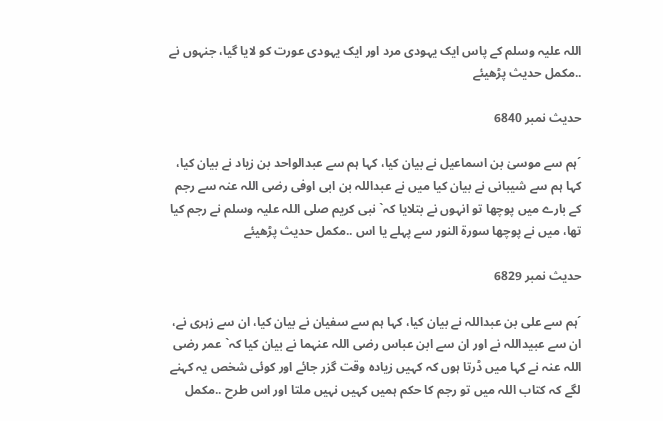اللہ علیہ وسلم کے پاس ایک یہودی مرد اور ایک یہودی عورت کو لایا گیا، جنہوں نے ..مکمل حدیث پڑھیئے

حدیث نمبر 6840

´ہم سے موسیٰ بن اسماعیل نے بیان کیا، کہا ہم سے عبدالواحد بن زیاد نے بیان کیا، کہا ہم سے شیبانی نے بیان کیا میں نے عبداللہ بن ابی اوفی رضی اللہ عنہ سے رجم کے بارے میں پوچھا تو انہوں نے بتلایا کہ` نبی کریم صلی اللہ علیہ وسلم نے رجم کیا تھا، میں نے پوچھا سورۃ النور سے پہلے یا اس ..مکمل حدیث پڑھیئے

حدیث نمبر 6829

´ہم سے علی بن عبداللہ نے بیان کیا، کہا ہم سے سفیان نے بیان کیا، ان سے زہری نے، ان سے عبیداللہ نے اور ان سے ابن عباس رضی اللہ عنہما نے بیان کیا کہ` عمر رضی اللہ عنہ نے کہا میں ڈرتا ہوں کہ کہیں زیادہ وقت گزر جائے اور کوئی شخص یہ کہنے لگے کہ کتاب اللہ میں تو رجم کا حکم ہمیں کہیں نہیں ملتا اور اس طرح ..مکمل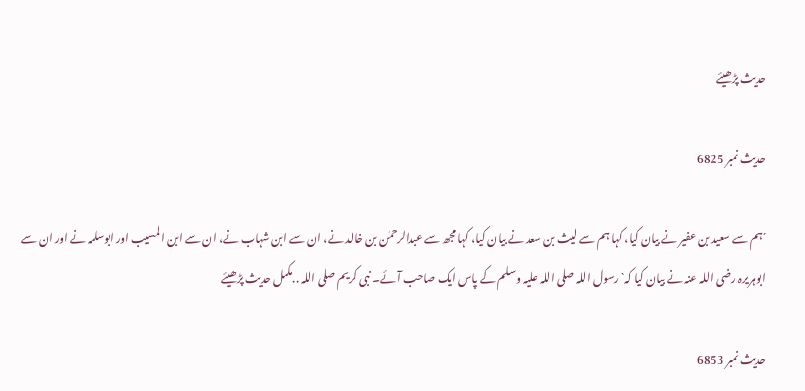حدیث پڑھیئے

حدیث نمبر 6825

´ہم سے سعید بن عفیر نے بیان کیا، کہا ہم سے لیث بن سعد نے بیان کیا، کہا مجھ سے عبدالرحمٰن بن خالد نے، ان سے ابن شہاب نے، ان سے ابن المسیب اور ابوسلمہ نے اور ان سے ابوہریرہ رضی اللہ عنہ نے بیان کیا کہ` رسول اللہ صلی اللہ علیہ وسلم کے پاس ایک صاحب آئے۔ نبی کریم صلی اللہ ..مکمل حدیث پڑھیئے

حدیث نمبر 6853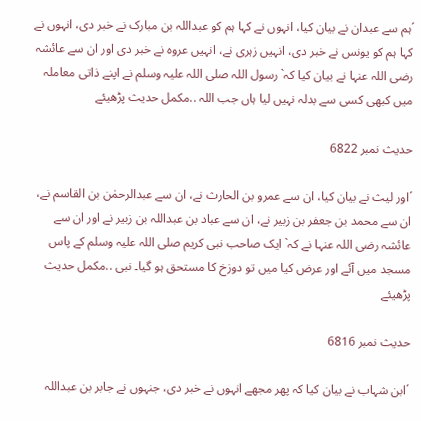´ہم سے عبدان نے بیان کیا، انہوں نے کہا ہم کو عبداللہ بن مبارک نے خبر دی، انہوں نے کہا ہم کو یونس نے خبر دی، انہیں زہری نے، انہیں عروہ نے خبر دی اور ان سے عائشہ رضی اللہ عنہا نے بیان کیا کہ` رسول اللہ صلی اللہ علیہ وسلم نے اپنے ذاتی معاملہ میں کبھی کسی سے بدلہ نہیں لیا ہاں جب اللہ ..مکمل حدیث پڑھیئے

حدیث نمبر 6822

´اور لیث نے بیان کیا، ان سے عمرو بن الحارث نے، ان سے عبدالرحمٰن بن القاسم نے، ان سے محمد بن جعفر بن زبیر نے، ان سے عباد بن عبداللہ بن زبیر نے اور ان سے عائشہ رضی اللہ عنہا نے کہ` ایک صاحب نبی کریم صلی اللہ علیہ وسلم کے پاس مسجد میں آئے اور عرض کیا میں تو دوزخ کا مستحق ہو گیا۔ نبی ..مکمل حدیث پڑھیئے

حدیث نمبر 6816

´ابن شہاب نے بیان کیا کہ پھر مجھے انہوں نے خبر دی، جنہوں نے جابر بن عبداللہ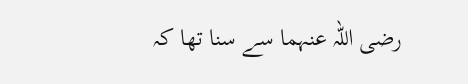رضی اللہ عنہما سے سنا تھا کہ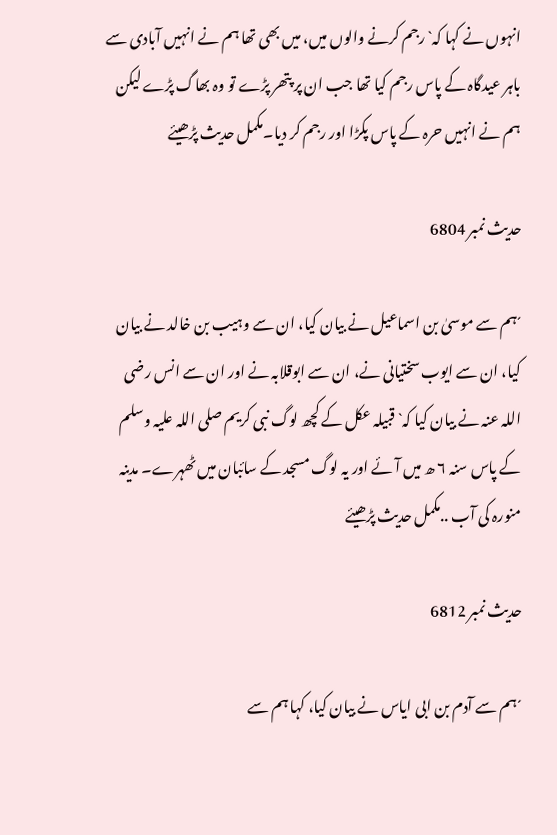انہوں نے کہا کہ` رجم کرنے والوں میں، میں بھی تھا ہم نے انہیں آبادی سے باہر عیدگاہ کے پاس رجم کیا تھا جب ان پر پتھر پڑے تو وہ بھاگ پڑے لیکن ہم نے انہیں حرہ کے پاس پکڑا اور رجم کر دیا۔مکمل حدیث پڑھیئے

حدیث نمبر 6804

´ہم سے موسیٰ بن اسماعیل نے بیان کیا، ان سے وہیب بن خالد نے بیان کیا، ان سے ایوب سختیانی نے، ان سے ابوقلابہ نے اور ان سے انس رضی اللہ عنہ نے بیان کیا کہ` قبیلہ عکل کے کچھ لوگ نبی کریم صلی اللہ علیہ وسلم کے پاس سنہ ۶ ھ میں آئے اور یہ لوگ مسجد کے سائبان میں ٹھہرے۔ مدینہ منورہ کی آب ..مکمل حدیث پڑھیئے

حدیث نمبر 6812

´ہم سے آدم بن ابی ایاس نے بیان کیا، کہا ہم سے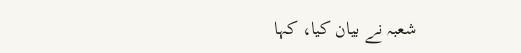شعبہ نے بیان کیا، کہا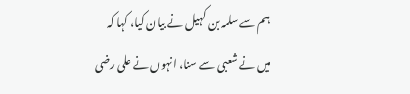ہم سے سلمہ بن کہیل نے بیان کیا، کہا کہ میں نے شعبی سے سنا، انہوں نے علی رضی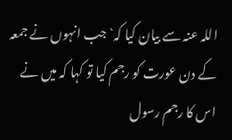اللہ عنہ سے بیان کیا کہ` جب انہوں نے جمعہ کے دن عورت کو رجم کیا تو کہا کہ میں نے اس کا رجم رسول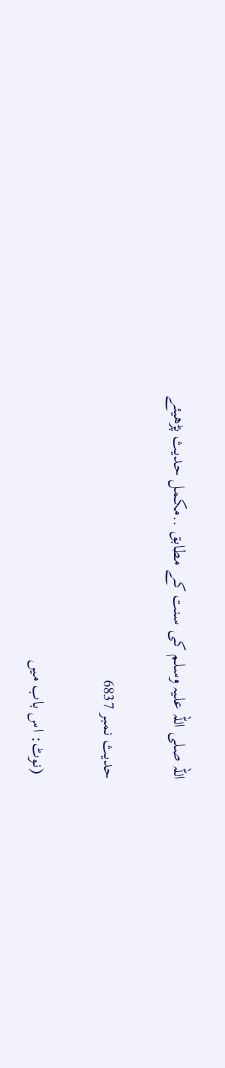اللہ صلی اللہ علیہ وسلم کی سنت کے مطابق ..مکمل حدیث پڑھیئے

حدیث نمبر 6837

 (نوٹ: اس باب میں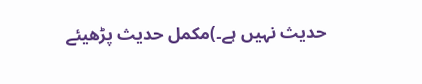حدیث نہیں ہے۔)مکمل حدیث پڑھیئے